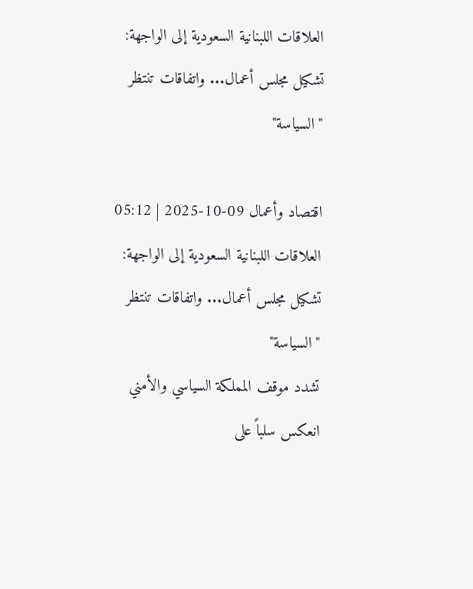العلاقات اللبنانية السعودية إلى الواجهة: تشكيل مجلس أعمال... واتفاقات تنتظر "السياسة"

اقتصاد وأعمال 09-10-2025 | 05:12
العلاقات اللبنانية السعودية إلى الواجهة: تشكيل مجلس أعمال... واتفاقات تنتظر "السياسة"
تشدد موقف المملكة السياسي والأمني انعكس سلباً على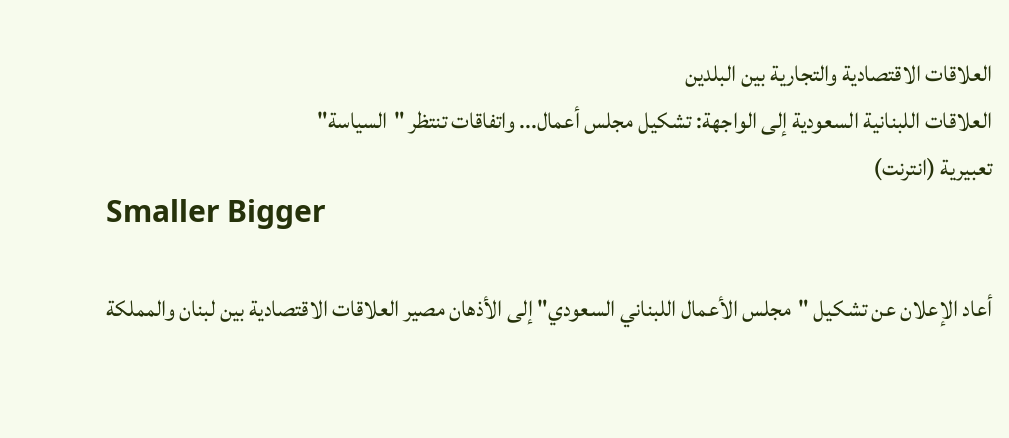العلاقات الاقتصادية والتجارية بين البلدين
العلاقات اللبنانية السعودية إلى الواجهة: تشكيل مجلس أعمال... واتفاقات تنتظر "السياسة"
تعبيرية (انترنت)
Smaller Bigger

أعاد الإعلان عن تشكيل "مجلس الأعمال اللبناني السعودي" إلى الأذهان مصير العلاقات الاقتصادية بين لبنان والمملكة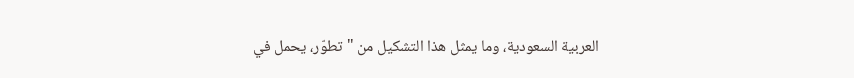العربية السعودية، وما يمثل هذا التشكيل من "تطوّر، يحمل في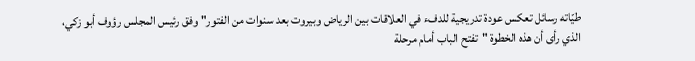طيّاته رسائل تعكس عودة تدريجية للدفء في العلاقات بين الرياض وبيروت بعد سنوات من الفتور" وفق رئيس المجلس رؤوف أبو زكي، الذي رأى أن هذه الخطوة "تفتح الباب أمام مرحلة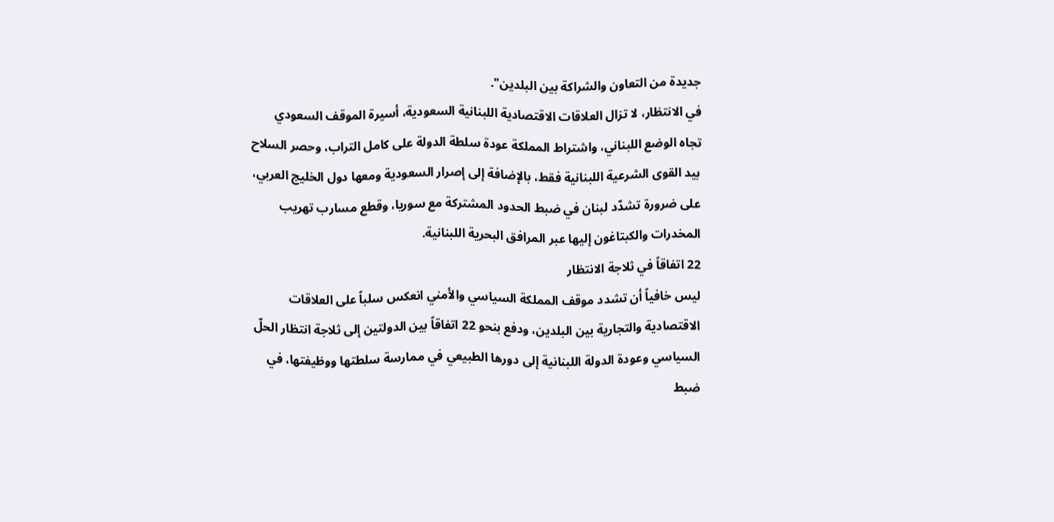جديدة من التعاون والشراكة بين البلدين".
في الانتظار، لا تزال العلاقات الاقتصادية اللبنانية السعودية، أسيرة الموقف السعودي تجاه الوضع اللبناني، واشتراط المملكة عودة سلطة الدولة على كامل التراب، وحصر السلاح بيد القوى الشرعية اللبنانية فقط، بالإضافة إلى إصرار السعودية ومعها دول الخليج العربي، على ضرورة تشدّد لبنان في ضبط الحدود المشتركة مع سوريا، وقطع مسارب تهريب المخدرات والكبتاغون إليها عبر المرافق البحرية اللبنانية.
22 اتفاقاً في ثلاجة الانتظار
ليس خافياً أن تشدد موقف المملكة السياسي والأمني انعكس سلباً على العلاقات الاقتصادية والتجارية بين البلدين، ودفع بنحو 22 اتفاقاً بين الدولتين إلى ثلاجة انتظار الحلّ السياسي وعودة الدولة اللبنانية إلى دورها الطبيعي في ممارسة سلطتها ووظيفتها، في ضبط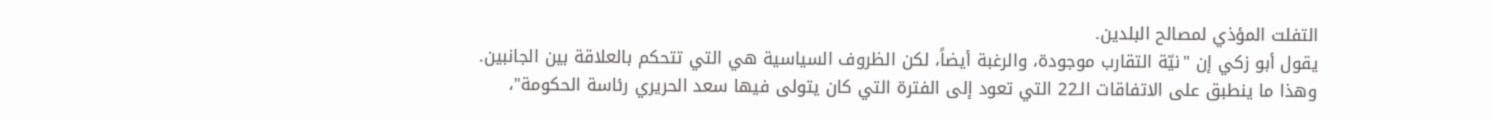التفلت المؤذي لمصالح البلدين.
يقول أبو زكي إن "نيّة التقارب موجودة، والرغبة أيضاً، لكن الظروف السياسية هي التي تتحكم بالعلاقة بين الجانبين. وهذا ما ينطبق على الاتفاقات الـ22 التي تعود إلى الفترة التي كان يتولى فيها سعد الحريري رئاسة الحكومة"،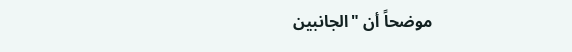موضحاً أن "الجانبين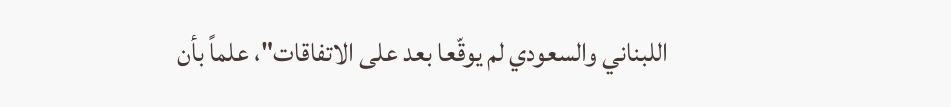اللبناني والسعودي لم يوقّعا بعد على الاتفاقات"، علماً بأن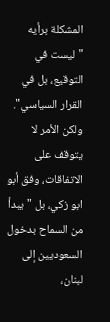المشكلة برأيه "ليست في التوقيع، بل في القرار السياسي".
ولكن الأمر لا يتوقف على الاتفاقات، وفق أبو ابو زكي، بل "يبدأ من السماح بدخول السعوديين إلى لبنان،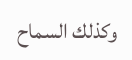وكذلك السماح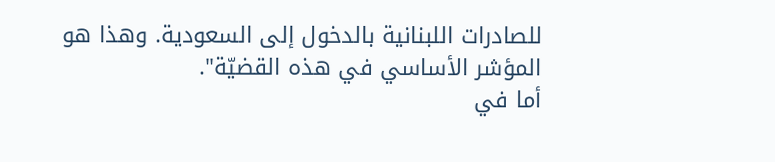للصادرات اللبنانية بالدخول إلى السعودية. وهذا هو المؤشر الأساسي في هذه القضيّة".
أما في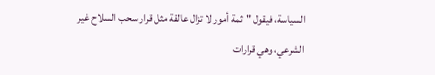السياسة، فيقول "ثمة أمور لا تزال عالقة مثل قرار سحب السلاح غير الشرعي، وهي قرارات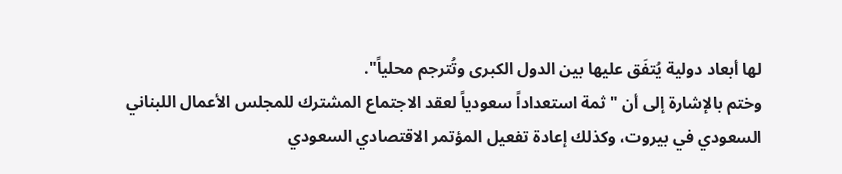لها أبعاد دولية يُتفَق عليها بين الدول الكبرى وتُترجم محلياً".
وختم بالإشارة إلى أن "ثمة استعداداً سعودياً لعقد الاجتماع المشترك للمجلس الأعمال اللبناني السعودي في بيروت، وكذلك إعادة تفعيل المؤتمر الاقتصادي السعودي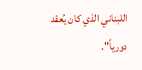اللبناني الذي كان يُعقد دورياً".